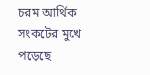চরম আর্থিক সংকটের মুখে পড়েছে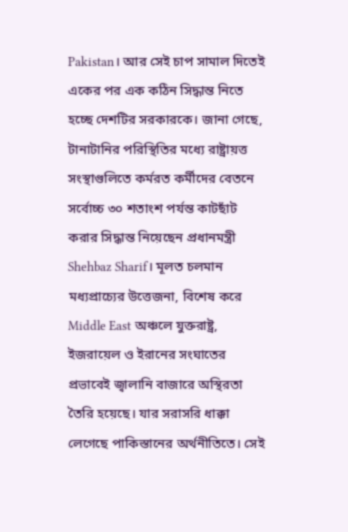Pakistan। আর সেই চাপ সামাল দিতেই একের পর এক কঠিন সিদ্ধান্ত নিতে হচ্ছে দেশটির সরকারকে। জানা গেছে, টানাটানির পরিস্থিতির মধ্যে রাষ্ট্রায়ত্ত সংস্থাগুলিতে কর্মরত কর্মীদের বেতনে সর্বোচ্চ ৩০ শতাংশ পর্যন্ত কাটছাঁট করার সিদ্ধান্ত নিয়েছেন প্রধানমন্ত্রী Shehbaz Sharif। মূলত চলমান মধ্যপ্রাচ্যের উত্তেজনা, বিশেষ করে Middle East অঞ্চলে যুক্তরাষ্ট্র, ইজরায়েল ও ইরানের সংঘাতের প্রভাবেই জ্বালানি বাজারে অস্থিরতা তৈরি হয়েছে। যার সরাসরি ধাক্কা লেগেছে পাকিস্তানের অর্থনীতিতে। সেই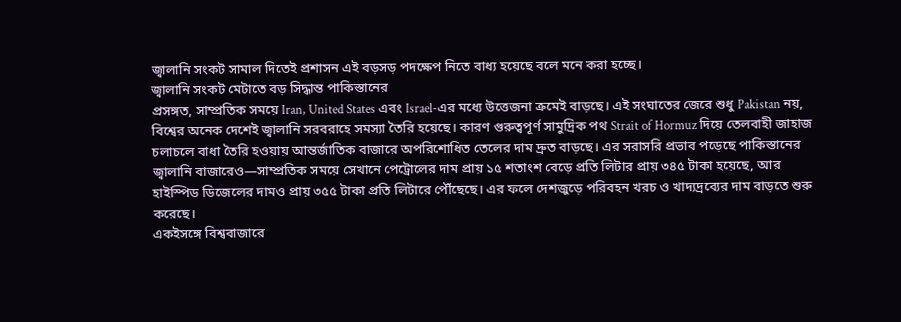জ্বালানি সংকট সামাল দিতেই প্রশাসন এই বড়সড় পদক্ষেপ নিতে বাধ্য হয়েছে বলে মনে করা হচ্ছে।
জ্বালানি সংকট মেটাতে বড় সিদ্ধান্ত পাকিস্তানের
প্রসঙ্গত, সাম্প্রতিক সময়ে Iran, United States এবং Israel-এর মধ্যে উত্তেজনা ক্রমেই বাড়ছে। এই সংঘাতের জেরে শুধু Pakistan নয়, বিশ্বের অনেক দেশেই জ্বালানি সরবরাহে সমস্যা তৈরি হয়েছে। কারণ গুরুত্বপূর্ণ সামুদ্রিক পথ Strait of Hormuz দিয়ে তেলবাহী জাহাজ চলাচলে বাধা তৈরি হওয়ায় আন্তর্জাতিক বাজারে অপরিশোধিত তেলের দাম দ্রুত বাড়ছে। এর সরাসরি প্রভাব পড়েছে পাকিস্তানের জ্বালানি বাজারেও—সাম্প্রতিক সময়ে সেখানে পেট্রোলের দাম প্রায় ১৫ শতাংশ বেড়ে প্রতি লিটার প্রায় ৩৪৫ টাকা হয়েছে, আর হাইস্পিড ডিজেলের দামও প্রায় ৩৫৫ টাকা প্রতি লিটারে পৌঁছেছে। এর ফলে দেশজুড়ে পরিবহন খরচ ও খাদ্যদ্রব্যের দাম বাড়তে শুরু করেছে।
একইসঙ্গে বিশ্ববাজারে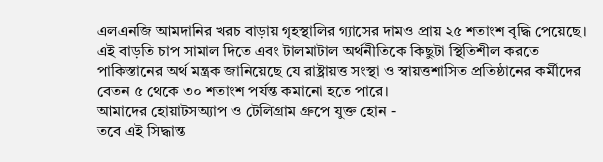এলএনজি আমদানির খরচ বাড়ায় গৃহস্থালির গ্যাসের দামও প্রায় ২৫ শতাংশ বৃদ্ধি পেয়েছে। এই বাড়তি চাপ সামাল দিতে এবং টালমাটাল অর্থনীতিকে কিছুটা স্থিতিশীল করতে পাকিস্তানের অর্থ মন্ত্রক জানিয়েছে যে রাষ্ট্রায়ত্ত সংস্থা ও স্বায়ত্তশাসিত প্রতিষ্ঠানের কর্মীদের বেতন ৫ থেকে ৩০ শতাংশ পর্যন্ত কমানো হতে পারে।
আমাদের হোয়াটসঅ্যাপ ও টেলিগ্রাম গ্রুপে যুক্ত হোন -
তবে এই সিদ্ধান্ত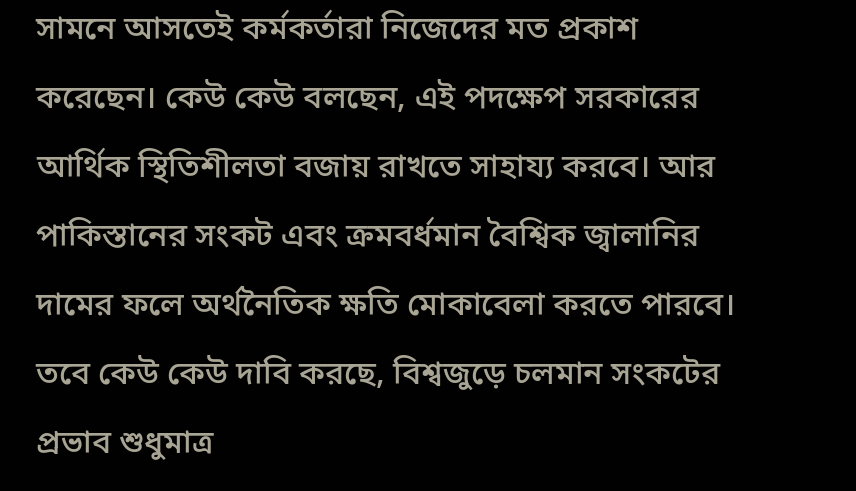সামনে আসতেই কর্মকর্তারা নিজেদের মত প্রকাশ করেছেন। কেউ কেউ বলছেন, এই পদক্ষেপ সরকারের আর্থিক স্থিতিশীলতা বজায় রাখতে সাহায্য করবে। আর পাকিস্তানের সংকট এবং ক্রমবর্ধমান বৈশ্বিক জ্বালানির দামের ফলে অর্থনৈতিক ক্ষতি মোকাবেলা করতে পারবে। তবে কেউ কেউ দাবি করছে, বিশ্বজুড়ে চলমান সংকটের প্রভাব শুধুমাত্র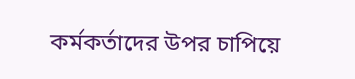কর্মকর্তাদের উপর চাপিয়ে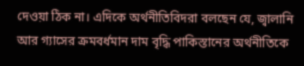দেওয়া ঠিক না। এদিকে অর্থনীতিবিদরা বলছেন যে, জ্বালানি আর গ্যাসের ক্রমবর্ধমান দাম বৃদ্ধি পাকিস্তানের অর্থনীতিকে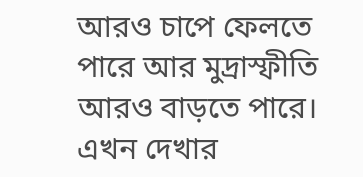আরও চাপে ফেলতে পারে আর মুদ্রাস্ফীতি আরও বাড়তে পারে। এখন দেখার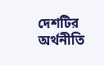দেশটির অর্থনীতি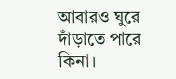আবারও ঘুরে দাঁড়াতে পারে কিনা।